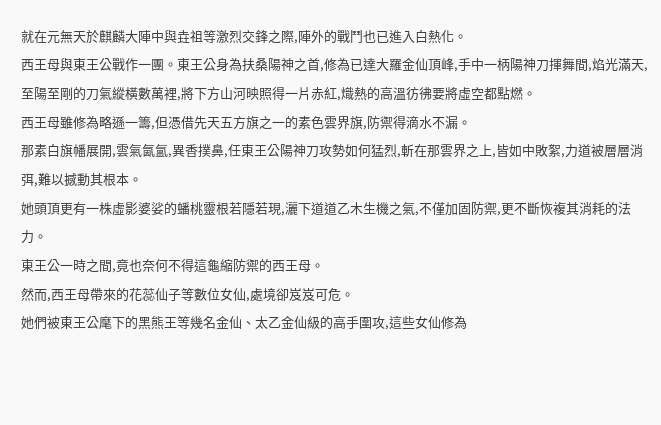就在元無天於麒麟大陣中與垚祖等激烈交鋒之際,陣外的戰鬥也已進入白熱化。
西王母與東王公戰作一團。東王公身為扶桑陽神之首,修為已達大羅金仙頂峰,手中一柄陽神刀揮舞間,焰光滿天,至陽至剛的刀氣縱橫數萬裡,將下方山河映照得一片赤紅,熾熱的高溫彷彿要將虛空都點燃。
西王母雖修為略遜一籌,但憑借先天五方旗之一的素色雲界旗,防禦得滴水不漏。
那素白旗幡展開,雲氣氤氳,異香撲鼻,任東王公陽神刀攻勢如何猛烈,斬在那雲界之上,皆如中敗絮,力道被層層消弭,難以撼動其根本。
她頭頂更有一株虛影婆娑的蟠桃靈根若隱若現,灑下道道乙木生機之氣,不僅加固防禦,更不斷恢複其消耗的法力。
東王公一時之間,竟也奈何不得這龜縮防禦的西王母。
然而,西王母帶來的花蕊仙子等數位女仙,處境卻岌岌可危。
她們被東王公麾下的黑熊王等幾名金仙、太乙金仙級的高手圍攻,這些女仙修為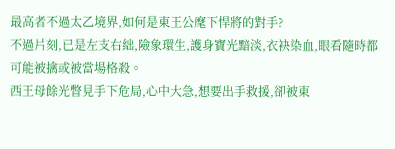最高者不過太乙境界,如何是東王公麾下悍將的對手?
不過片刻,已是左支右絀,險象環生,護身寶光黯淡,衣袂染血,眼看隨時都可能被擒或被當場格殺。
西王母餘光瞥見手下危局,心中大急,想要出手救援,卻被東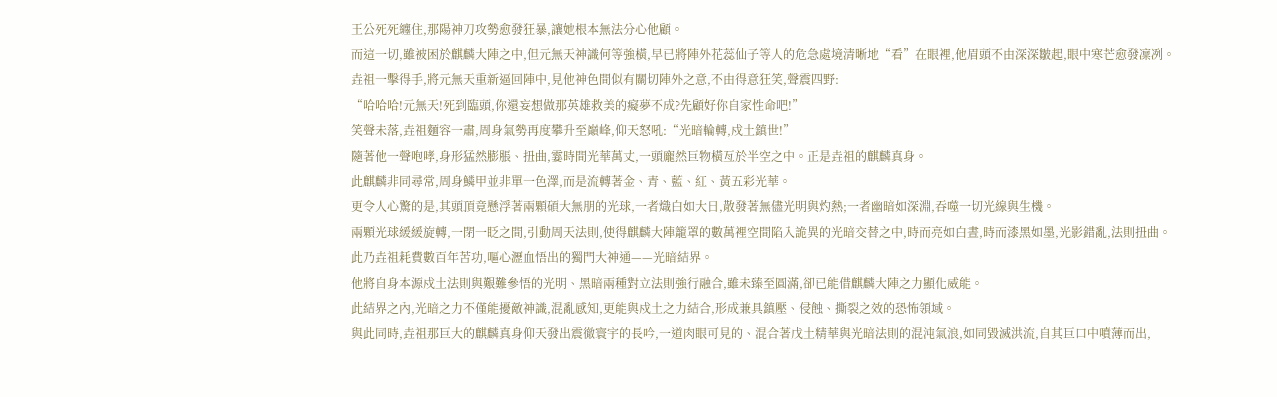王公死死纏住,那陽神刀攻勢愈發狂暴,讓她根本無法分心他顧。
而這一切,雖被困於麒麟大陣之中,但元無天神識何等強橫,早已將陣外花蕊仙子等人的危急處境清晰地“看”在眼裡,他眉頭不由深深皺起,眼中寒芒愈發凜冽。
垚祖一擊得手,將元無天重新逼回陣中,見他神色間似有關切陣外之意,不由得意狂笑,聲震四野:
“哈哈哈!元無天!死到臨頭,你還妄想做那英雄救美的癡夢不成?先顧好你自家性命吧!”
笑聲未落,垚祖麵容一肅,周身氣勢再度攀升至巔峰,仰天怒吼:“光暗輪轉,戍土鎮世!”
隨著他一聲咆哮,身形猛然膨脹、扭曲,霎時間光華萬丈,一頭龐然巨物橫亙於半空之中。正是垚祖的麒麟真身。
此麒麟非同尋常,周身鱗甲並非單一色澤,而是流轉著金、青、藍、紅、黃五彩光華。
更令人心驚的是,其頭頂竟懸浮著兩顆碩大無朋的光球,一者熾白如大日,散發著無儘光明與灼熱;一者幽暗如深淵,吞噬一切光線與生機。
兩顆光球緩緩旋轉,一閉一眨之間,引動周天法則,使得麒麟大陣籠罩的數萬裡空間陷入詭異的光暗交替之中,時而亮如白晝,時而漆黑如墨,光影錯亂,法則扭曲。
此乃垚祖耗費數百年苦功,嘔心瀝血悟出的獨門大神通——光暗結界。
他將自身本源戍土法則與艱難參悟的光明、黑暗兩種對立法則強行融合,雖未臻至圓滿,卻已能借麒麟大陣之力顯化威能。
此結界之內,光暗之力不僅能擾敵神識,混亂感知,更能與戍土之力結合,形成兼具鎮壓、侵蝕、撕裂之效的恐怖領域。
與此同時,垚祖那巨大的麒麟真身仰天發出震徹寰宇的長吟,一道肉眼可見的、混合著戊土精華與光暗法則的混沌氣浪,如同毀滅洪流,自其巨口中噴薄而出,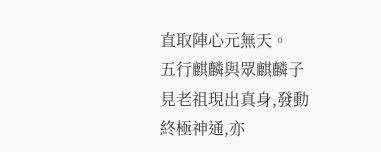直取陣心元無天。
五行麒麟與眾麒麟子見老祖現出真身,發動終極神通,亦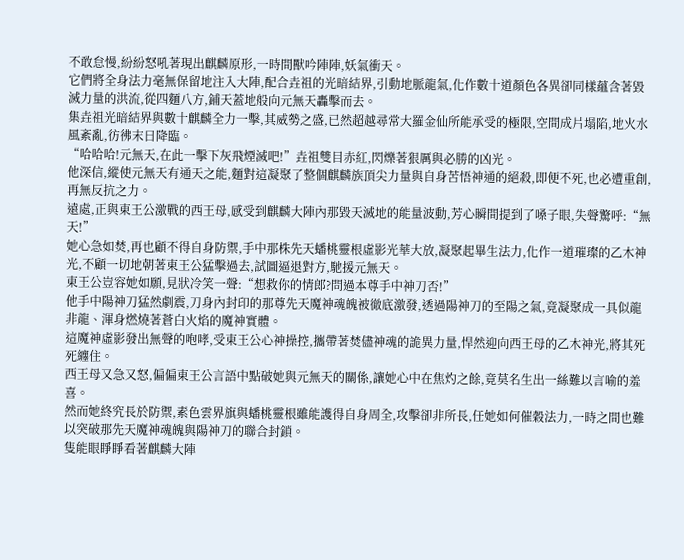不敢怠慢,紛紛怒吼著現出麒麟原形,一時間獸吟陣陣,妖氣衝天。
它們將全身法力毫無保留地注入大陣,配合垚祖的光暗結界,引動地脈龍氣,化作數十道顏色各異卻同樣蘊含著毀滅力量的洪流,從四麵八方,鋪天蓋地般向元無天轟擊而去。
集垚祖光暗結界與數十麒麟全力一擊,其威勢之盛,已然超越尋常大羅金仙所能承受的極限,空間成片塌陷,地火水風紊亂,彷彿末日降臨。
“哈哈哈!元無天,在此一擊下灰飛煙滅吧!”垚祖雙目赤紅,閃爍著狠厲與必勝的凶光。
他深信,縱使元無天有通天之能,麵對這凝聚了整個麒麟族頂尖力量與自身苦悟神通的絕殺,即便不死,也必遭重創,再無反抗之力。
遠處,正與東王公激戰的西王母,感受到麒麟大陣內那毀天滅地的能量波動,芳心瞬間提到了嗓子眼,失聲驚呼:“無天!”
她心急如焚,再也顧不得自身防禦,手中那株先天蟠桃靈根虛影光華大放,凝聚起畢生法力,化作一道璀璨的乙木神光,不顧一切地朝著東王公猛擊過去,試圖逼退對方,馳援元無天。
東王公豈容她如願,見狀冷笑一聲:“想救你的情郎?問過本尊手中神刀否!”
他手中陽神刀猛然劇震,刀身內封印的那尊先天魔神魂魄被徹底激發,透過陽神刀的至陽之氣,竟凝聚成一具似龍非龍、渾身燃燒著蒼白火焰的魔神實體。
這魔神虛影發出無聲的咆哮,受東王公心神操控,攜帶著焚儘神魂的詭異力量,悍然迎向西王母的乙木神光,將其死死纏住。
西王母又急又怒,偏偏東王公言語中點破她與元無天的關係,讓她心中在焦灼之餘,竟莫名生出一絲難以言喻的羞喜。
然而她終究長於防禦,素色雲界旗與蟠桃靈根雖能護得自身周全,攻擊卻非所長,任她如何催穀法力,一時之間也難以突破那先天魔神魂魄與陽神刀的聯合封鎖。
隻能眼睜睜看著麒麟大陣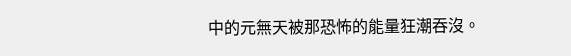中的元無天被那恐怖的能量狂潮吞沒。